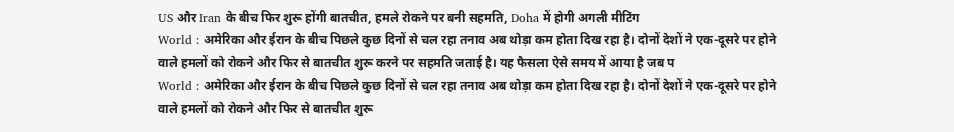US और Iran के बीच फिर शुरू होंगी बातचीत, हमले रोकने पर बनी सहमति, Doha में होगी अगली मीटिंग
World : अमेरिका और ईरान के बीच पिछले कुछ दिनों से चल रहा तनाव अब थोड़ा कम होता दिख रहा है। दोनों देशों ने एक-दूसरे पर होने वाले हमलों को रोकने और फिर से बातचीत शुरू करने पर सहमति जताई है। यह फैसला ऐसे समय में आया है जब प
World : अमेरिका और ईरान के बीच पिछले कुछ दिनों से चल रहा तनाव अब थोड़ा कम होता दिख रहा है। दोनों देशों ने एक-दूसरे पर होने वाले हमलों को रोकने और फिर से बातचीत शुरू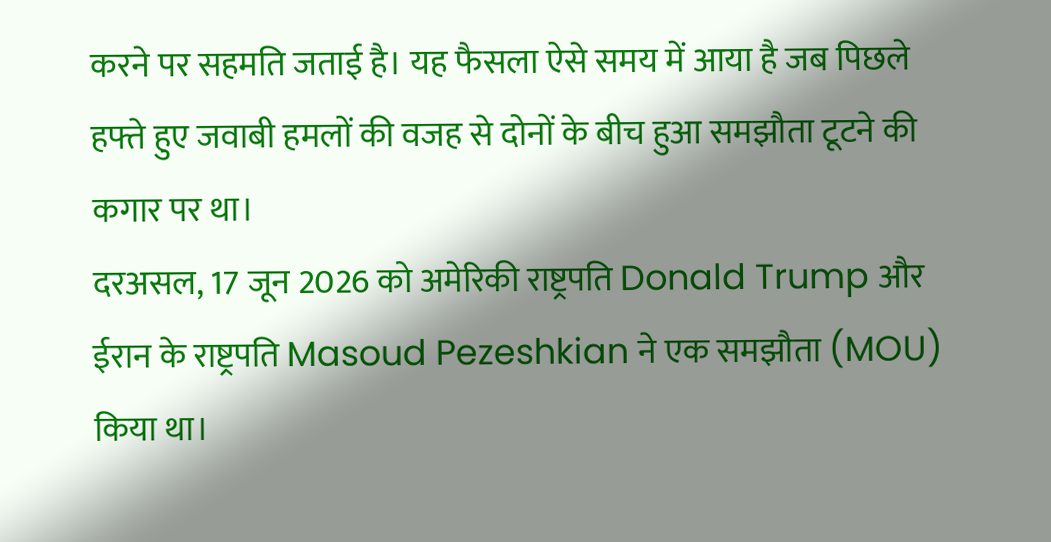करने पर सहमति जताई है। यह फैसला ऐसे समय में आया है जब पिछले हफ्ते हुए जवाबी हमलों की वजह से दोनों के बीच हुआ समझौता टूटने की कगार पर था।
दरअसल, 17 जून 2026 को अमेरिकी राष्ट्रपति Donald Trump और ईरान के राष्ट्रपति Masoud Pezeshkian ने एक समझौता (MOU) किया था।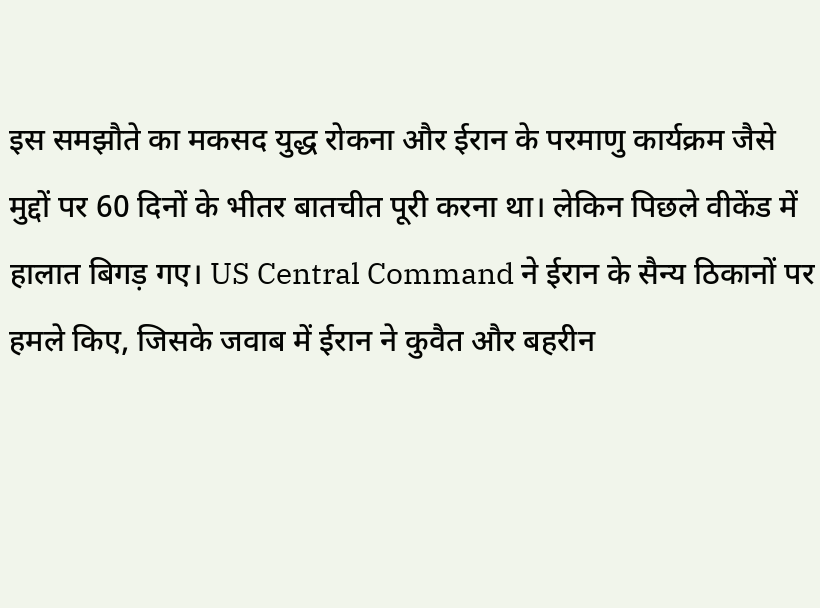इस समझौते का मकसद युद्ध रोकना और ईरान के परमाणु कार्यक्रम जैसे मुद्दों पर 60 दिनों के भीतर बातचीत पूरी करना था। लेकिन पिछले वीकेंड में हालात बिगड़ गए। US Central Command ने ईरान के सैन्य ठिकानों पर हमले किए, जिसके जवाब में ईरान ने कुवैत और बहरीन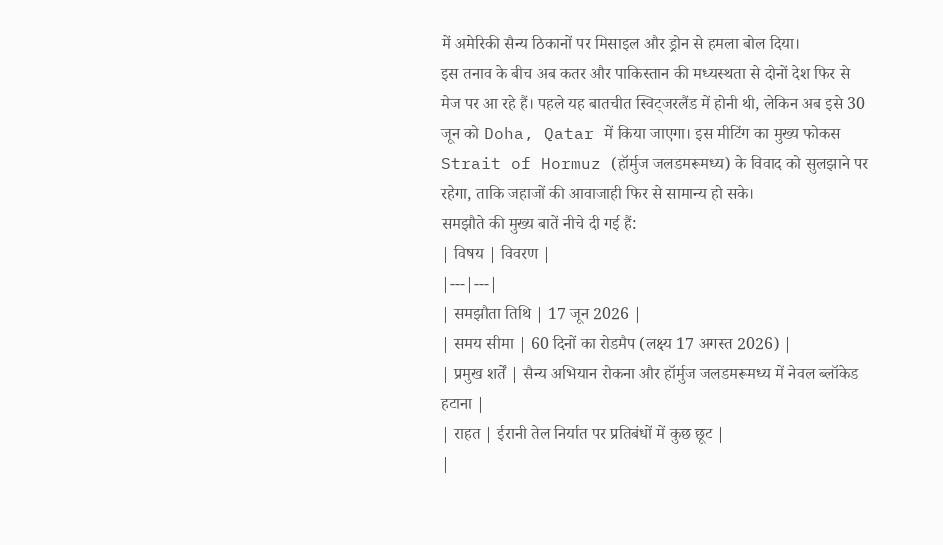में अमेरिकी सैन्य ठिकानों पर मिसाइल और ड्रोन से हमला बोल दिया।
इस तनाव के बीच अब कतर और पाकिस्तान की मध्यस्थता से दोनों देश फिर से मेज पर आ रहे हैं। पहले यह बातचीत स्विट्जरलैंड में होनी थी, लेकिन अब इसे 30 जून को Doha, Qatar में किया जाएगा। इस मीटिंग का मुख्य फोकस Strait of Hormuz (हॉर्मुज जलडमरूमध्य) के विवाद को सुलझाने पर रहेगा, ताकि जहाजों की आवाजाही फिर से सामान्य हो सके।
समझौते की मुख्य बातें नीचे दी गई हैं:
| विषय | विवरण |
|---|---|
| समझौता तिथि | 17 जून 2026 |
| समय सीमा | 60 दिनों का रोडमैप (लक्ष्य 17 अगस्त 2026) |
| प्रमुख शर्तें | सैन्य अभियान रोकना और हॉर्मुज जलडमरूमध्य में नेवल ब्लॉकेड हटाना |
| राहत | ईरानी तेल निर्यात पर प्रतिबंधों में कुछ छूट |
|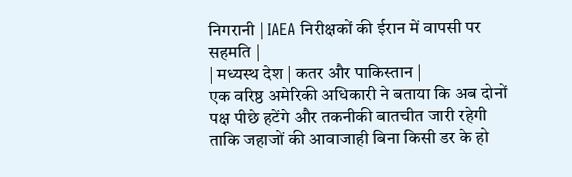निगरानी | IAEA निरीक्षकों की ईरान में वापसी पर सहमति |
| मध्यस्थ देश | कतर और पाकिस्तान |
एक वरिष्ठ अमेरिकी अधिकारी ने बताया कि अब दोनों पक्ष पीछे हटेंगे और तकनीकी बातचीत जारी रहेगी ताकि जहाजों की आवाजाही बिना किसी डर के हो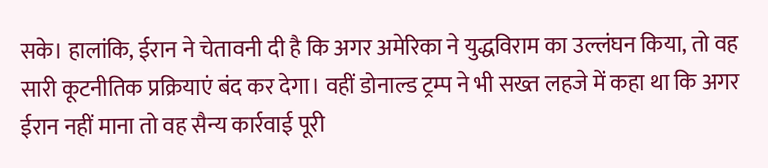सके। हालांकि, ईरान ने चेतावनी दी है कि अगर अमेरिका ने युद्धविराम का उल्लंघन किया, तो वह सारी कूटनीतिक प्रक्रियाएं बंद कर देगा। वहीं डोनाल्ड ट्रम्प ने भी सख्त लहजे में कहा था कि अगर ईरान नहीं माना तो वह सैन्य कार्रवाई पूरी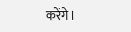करेंगे।